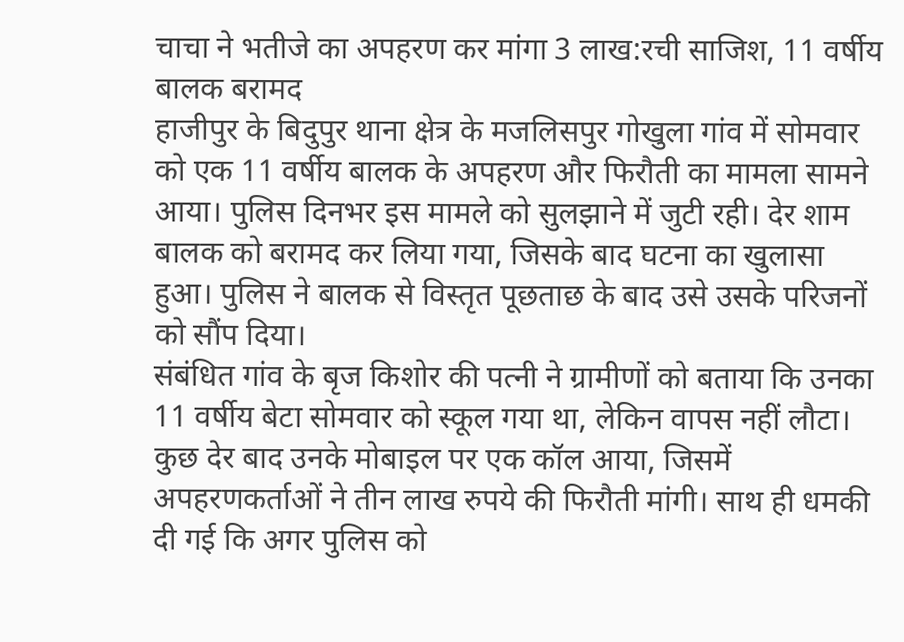चाचा ने भतीजे का अपहरण कर मांगा 3 लाख:रची साजिश, 11 वर्षीय बालक बरामद
हाजीपुर के बिदुपुर थाना क्षेत्र के मजलिसपुर गोखुला गांव में सोमवार को एक 11 वर्षीय बालक के अपहरण और फिरौती का मामला सामने आया। पुलिस दिनभर इस मामले को सुलझाने में जुटी रही। देर शाम बालक को बरामद कर लिया गया, जिसके बाद घटना का खुलासा हुआ। पुलिस ने बालक से विस्तृत पूछताछ के बाद उसे उसके परिजनों को सौंप दिया।
संबंधित गांव के बृज किशोर की पत्नी ने ग्रामीणों को बताया कि उनका 11 वर्षीय बेटा सोमवार को स्कूल गया था, लेकिन वापस नहीं लौटा। कुछ देर बाद उनके मोबाइल पर एक कॉल आया, जिसमें अपहरणकर्ताओं ने तीन लाख रुपये की फिरौती मांगी। साथ ही धमकी दी गई कि अगर पुलिस को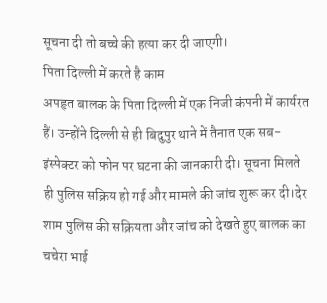सूचना दी तो बच्चे की हत्या कर दी जाएगी।
पिता दिल्ली में करते है काम
अपहृत बालक के पिता दिल्ली में एक निजी कंपनी में कार्यरत हैं। उन्होंने दिल्ली से ही बिदुपुर थाने में तैनात एक सब-इंस्पेक्टर को फोन पर घटना की जानकारी दी। सूचना मिलते ही पुलिस सक्रिय हो गई और मामले की जांच शुरू कर दी।देर शाम पुलिस की सक्रियता और जांच को देखते हुए बालक का चचेरा भाई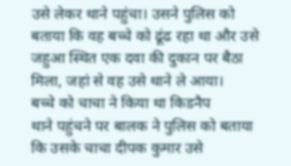उसे लेकर थाने पहुंचा। उसने पुलिस को बताया कि वह बच्चे को ढूंढ रहा था और उसे जहुआ स्थित एक दवा की दुकान पर बैठा मिला, जहां से वह उसे थाने ले आया।
बच्चे को चाचा ने किया था किडनैप
थाने पहुंचने पर बालक ने पुलिस को बताया कि उसके चाचा दीपक कुमार उसे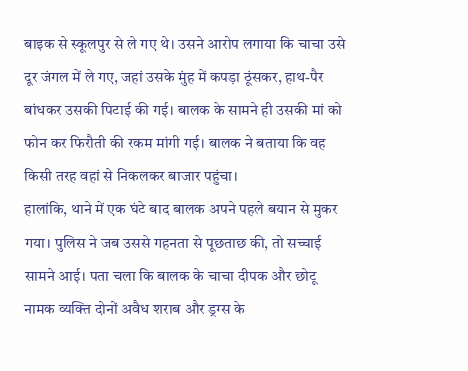बाइक से स्कूलपुर से ले गए थे। उसने आरोप लगाया कि चाचा उसे दूर जंगल में ले गए, जहां उसके मुंह में कपड़ा ठूंसकर, हाथ-पैर बांधकर उसकी पिटाई की गई। बालक के सामने ही उसकी मां को फोन कर फिरौती की रकम मांगी गई। बालक ने बताया कि वह किसी तरह वहां से निकलकर बाजार पहुंचा।
हालांकि, थाने में एक घंटे बाद बालक अपने पहले बयान से मुकर गया। पुलिस ने जब उससे गहनता से पूछताछ की, तो सच्चाई सामने आई। पता चला कि बालक के चाचा दीपक और छोटू नामक व्यक्ति दोनों अवैध शराब और ड्रग्स के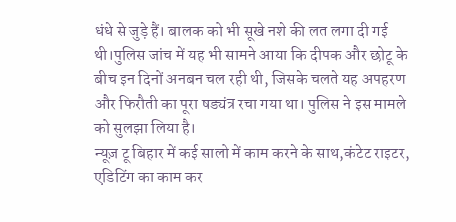धंधे से जुड़े हैं। बालक को भी सूखे नशे की लत लगा दी गई थी।पुलिस जांच में यह भी सामने आया कि दीपक और छोटू के बीच इन दिनों अनबन चल रही थी, जिसके चलते यह अपहरण और फिरौती का पूरा षड्यंत्र रचा गया था। पुलिस ने इस मामले को सुलझा लिया है।
न्यूज़ टू बिहार में कई सालो में काम करने के साथ,कंटेट राइटर, एडिटिंग का काम कर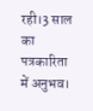रही।3 साल का पत्रकारिता में अनुभव।